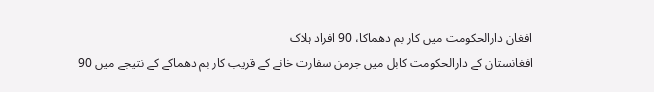افغان دارالحکومت میں کار بم دھماکا، 90 افراد ہلاک
افغانستان کے دارالحکومت کابل میں جرمن سفارت خانے کے قریب کار بم دھماکے کے نتیجے میں 90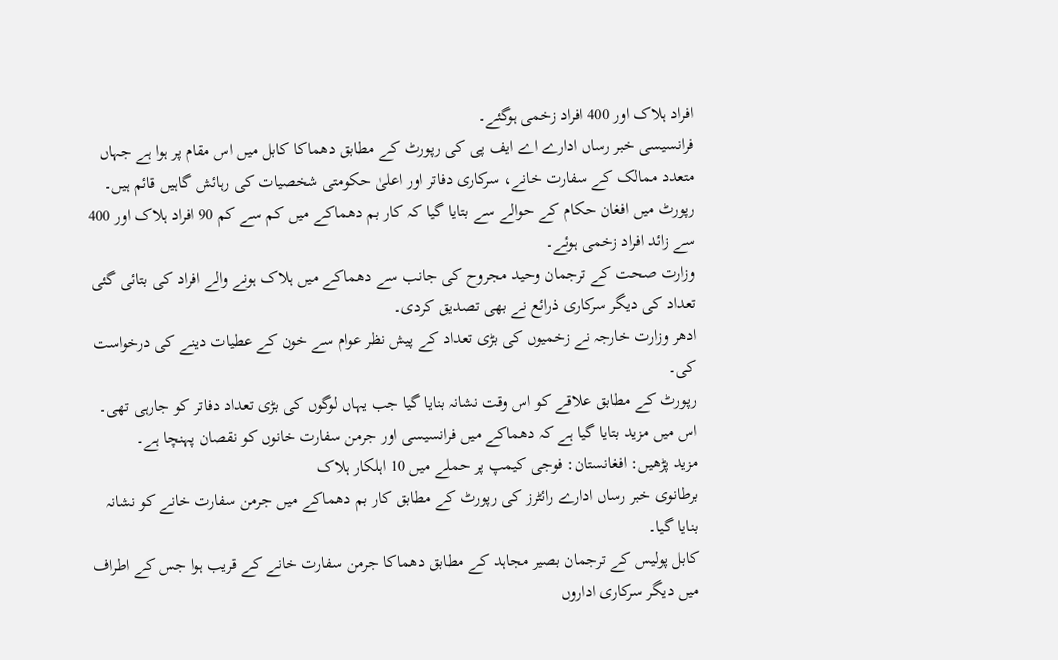افراد ہلاک اور 400 افراد زخمی ہوگئے۔
فرانسیسی خبر رساں ادارے اے ایف پی کی رپورٹ کے مطابق دھماکا کابل میں اس مقام پر ہوا ہے جہاں متعدد ممالک کے سفارت خانے، سرکاری دفاتر اور اعلیٰ حکومتی شخصیات کی رہائش گاہیں قائم ہیں۔
رپورٹ میں افغان حکام کے حوالے سے بتایا گیا کہ کار بم دھماکے میں کم سے کم 90 افراد ہلاک اور 400 سے زائد افراد زخمی ہوئے۔
وزارت صحت کے ترجمان وحید مجروح کی جانب سے دھماکے میں ہلاک ہونے والے افراد کی بتائی گئی تعداد کی دیگر سرکاری ذرائع نے بھی تصدیق کردی۔
ادھر وزارت خارجہ نے زخمیوں کی بڑی تعداد کے پیش نظر عوام سے خون کے عطیات دینے کی درخواست کی۔
رپورٹ کے مطابق علاقے کو اس وقت نشانہ بنایا گیا جب یہاں لوگوں کی بڑی تعداد دفاتر کو جارہی تھی۔
اس میں مزید بتایا گیا ہے کہ دھماکے میں فرانسیسی اور جرمن سفارت خانوں کو نقصان پہنچا ہے۔
مزید پڑھیں: افغانستان: فوجی کیمپ پر حملے میں 10 اہلکار ہلاک
برطانوی خبر رساں ادارے رائٹرز کی رپورٹ کے مطابق کار بم دھماکے میں جرمن سفارت خانے کو نشانہ بنایا گیا۔
کابل پولیس کے ترجمان بصیر مجاہد کے مطابق دھماکا جرمن سفارت خانے کے قریب ہوا جس کے اطراف میں دیگر سرکاری اداروں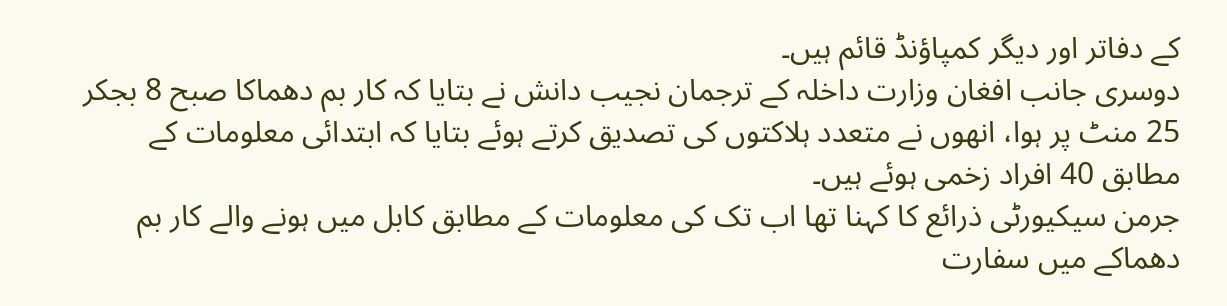کے دفاتر اور دیگر کمپاؤنڈ قائم ہیں۔
دوسری جانب افغان وزارت داخلہ کے ترجمان نجیب دانش نے بتایا کہ کار بم دھماکا صبح 8 بجکر 25 منٹ پر ہوا، انھوں نے متعدد ہلاکتوں کی تصدیق کرتے ہوئے بتایا کہ ابتدائی معلومات کے مطابق 40 افراد زخمی ہوئے ہیں۔
جرمن سیکیورٹی ذرائع کا کہنا تھا اب تک کی معلومات کے مطابق کابل میں ہونے والے کار بم دھماکے میں سفارت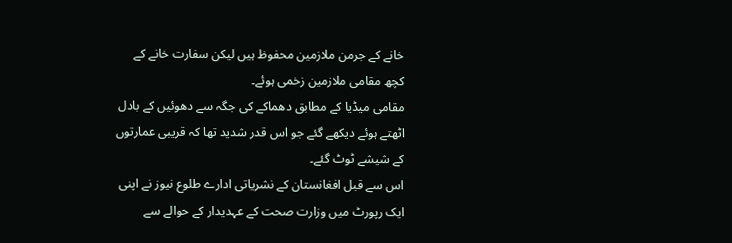خانے کے جرمن ملازمین محفوظ ہیں لیکن سفارت خانے کے کچھ مقامی ملازمین زخمی ہوئے۔
مقامی میڈیا کے مطابق دھماکے کی جگہ سے دھوئیں کے بادل اٹھتے ہوئے دیکھے گئے جو اس قدر شدید تھا کہ قریبی عمارتوں کے شیشے ٹوٹ گئے۔
اس سے قبل افغانستان کے نشریاتی ادارے طلوع نیوز نے اپنی ایک رپورٹ میں وزارت صحت کے عہدیدار کے حوالے سے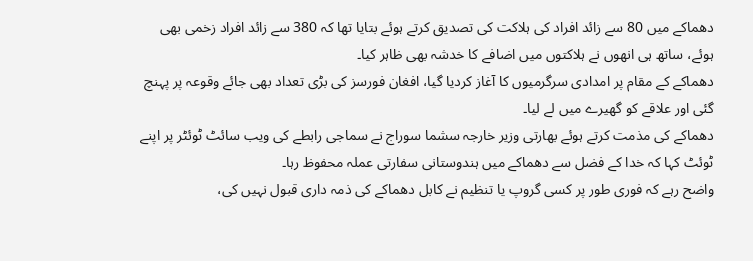دھماکے میں 80 سے زائد افراد کی ہلاکت کی تصدیق کرتے ہوئے بتایا تھا کہ 380 سے زائد افراد زخمی بھی ہوئے، ساتھ ہی انھوں نے ہلاکتوں میں اضافے کا خدشہ بھی ظاہر کیا۔
دھماکے کے مقام پر امدادی سرگرمیوں کا آغاز کردیا گیا، افغان فورسز کی بڑی تعداد بھی جائے وقوعہ پر پہنچ گئی اور علاقے کو گھیرے میں لے لیا۔
دھماکے کی مذمت کرتے ہوئے بھارتی وزیر خارجہ سشما سوراج نے سماجی رابطے کی ویب سائٹ ٹوئٹر پر اپنے ٹوئٹ کہا کہ خدا کے فضل سے دھماکے میں ہندوستانی سفارتی عملہ محفوظ رہا۔
واضح رہے کہ فوری طور پر کسی گروپ یا تنظیم نے کابل دھماکے کی ذمہ داری قبول نہیں کی،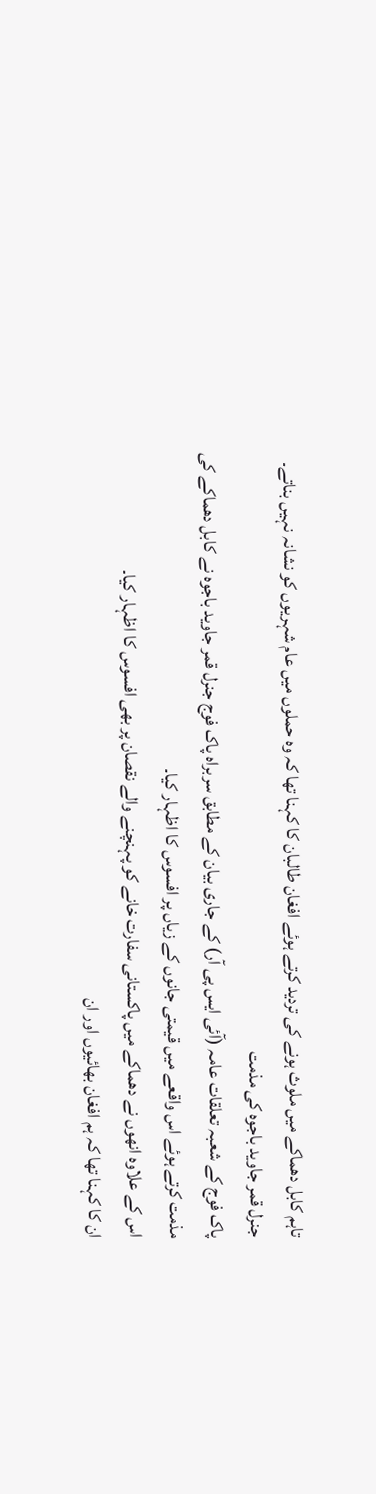تاہم کابل دھماکے میں ملوث ہونے کی تردید کرتے ہوئے افغان طالبان کا کہنا تھا کہ وہ حملوں میں عام شہریوں کو نشانہ نہیں بناتے۔
جنرل قمر جاوید باجوہ کی مذمت
پاک فوج کے شعبہ تعلقات عامہ (آئی ایس پی آر) کے جاری بیان کے مطابق سربراہ پاک فوج جنرل قمر جاوید باجوہ نے کابل دھماکے کی مذمت کرتے ہوئے اس واقعے میں قیمتی جانوں کے زیاں پر افسوس کا اظہار کیا۔
اس کے علاوہ انھوں نے دھماکے میں پاکستانی سفارت خانے کو پہنچنے والے نقصان پر بھی افسوس کا اظہار کیا۔
ان کا کہنا تھا کہ ہم افغان بھائیوں اور ان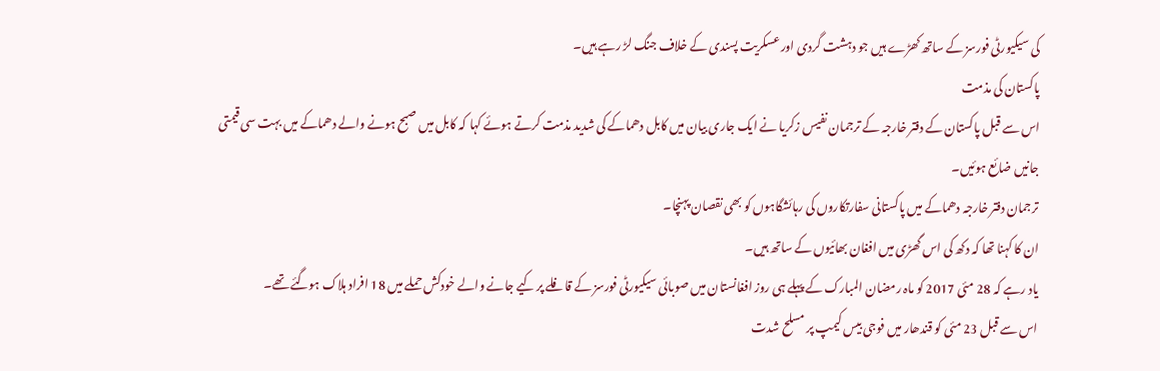کی سیکیورٹی فورسز کے ساتھ کھڑے ہیں جو دہشت گردی اور عسکریت پسندی کے خلاف جنگ لڑ رہے ہیں۔
پاکستان کی مذمت
اس سے قبل پاکستان کے دفتر خارجہ کے ترجمان نفیس زکریا نے ایک جاری بیان میں کابل دھماکے کی شدید مذمت کرتے ہوئے کہا کہ کابل میں صبح ہونے والے دھماکے میں بہت سی قیمتی جانیں ضائع ہوئیں۔
ترجمان دفتر خارجہ دھماکے میں پاکستانی سفارتکاروں کی رہائشگاہوں کو بھی نقصان پہنچا۔
ان کا کہنا تھا کہ دکھ کی اس گھڑی میں افغان بھائیوں کے ساتھ ہیں۔
یاد رہے کہ 28 مئی 2017 کو ماہ رمضان المبارک کے پہلے ہی روز افغانستان میں صوبائی سیکیورٹی فورسز کے قافلے پر کیے جانے والے خودکش حملے میں 18 افراد ہلاک ہوگئے تھے۔
اس سے قبل 23 مئی کو قندھار میں فوجی بیس کیمپ پر مسلح شدت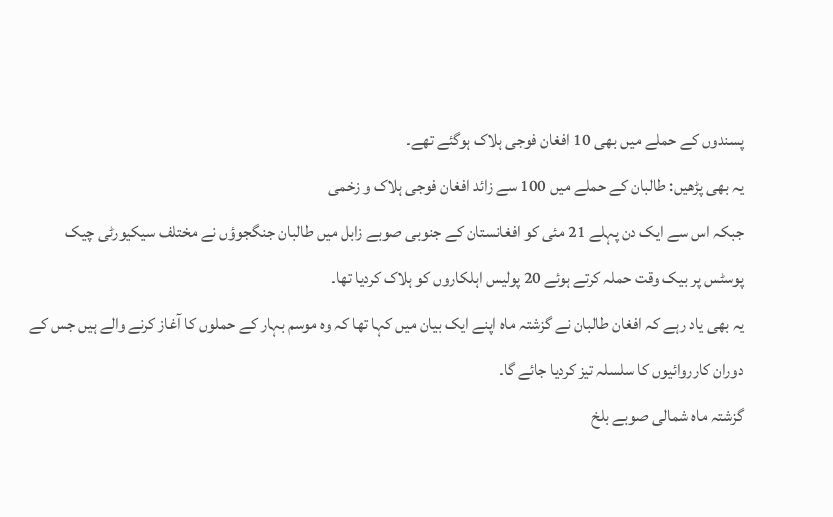پسندوں کے حملے میں بھی 10 افغان فوجی ہلاک ہوگئے تھے۔
یہ بھی پڑھیں: طالبان کے حملے میں 100 سے زائد افغان فوجی ہلاک و زخمی
جبکہ اس سے ایک دن پہلے 21 مئی کو افغانستان کے جنوبی صوبے زابل میں طالبان جنگجوؤں نے مختلف سیکیورٹی چیک پوسٹس پر بیک وقت حملہ کرتے ہوئے 20 پولیس اہلکاروں کو ہلاک کردیا تھا۔
یہ بھی یاد رہے کہ افغان طالبان نے گزشتہ ماہ اپنے ایک بیان میں کہا تھا کہ وہ موسم بہار کے حملوں کا آغاز کرنے والے ہیں جس کے دوران کارروائیوں کا سلسلہ تیز کردیا جائے گا۔
گزشتہ ماہ شمالی صوبے بلخ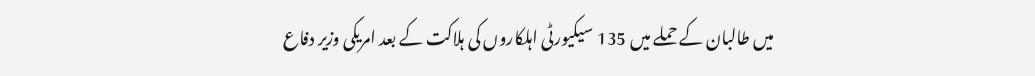میں طالبان کے حملے میں 135 سیکیورٹی اہلکاروں کی ہلاکت کے بعد امریکی وزیر دفاع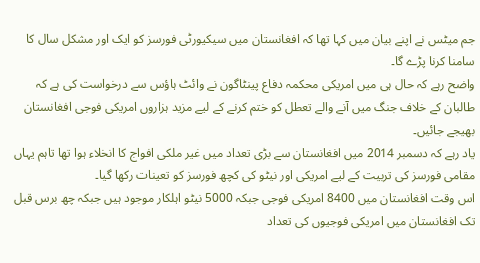جم میٹس نے اپنے بیان میں کہا تھا کہ افغانستان میں سیکیورٹی فورسز کو ایک اور مشکل سال کا سامنا کرنا پڑے گا۔
واضح رہے کہ حال ہی میں امریکی محکمہ دفاع پینٹاگون نے وائٹ ہاؤس سے درخواست کی ہے کہ طالبان کے خلاف جنگ میں آنے والے تعطل کو ختم کرنے کے لیے مزید ہزاروں امریکی فوجی افغانستان بھیجے جائیں۔
یاد رہے کہ دسمبر 2014 میں افغانستان سے بڑی تعداد میں غیر ملکی افواج کا انخلاء ہوا تھا تاہم یہاں مقامی فورسز کی تربیت کے لیے امریکی اور نیٹو کی کچھ فورسز کو تعینات رکھا گیا۔
اس وقت افغانستان میں 8400 امریکی فوجی جبکہ 5000 نیٹو اہلکار موجود ہیں جبکہ چھ برس قبل تک افغانستان میں امریکی فوجیوں کی تعداد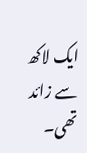ایک لاکھ سے زائد تھی۔